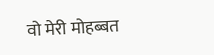वो मेरी मोहब्बत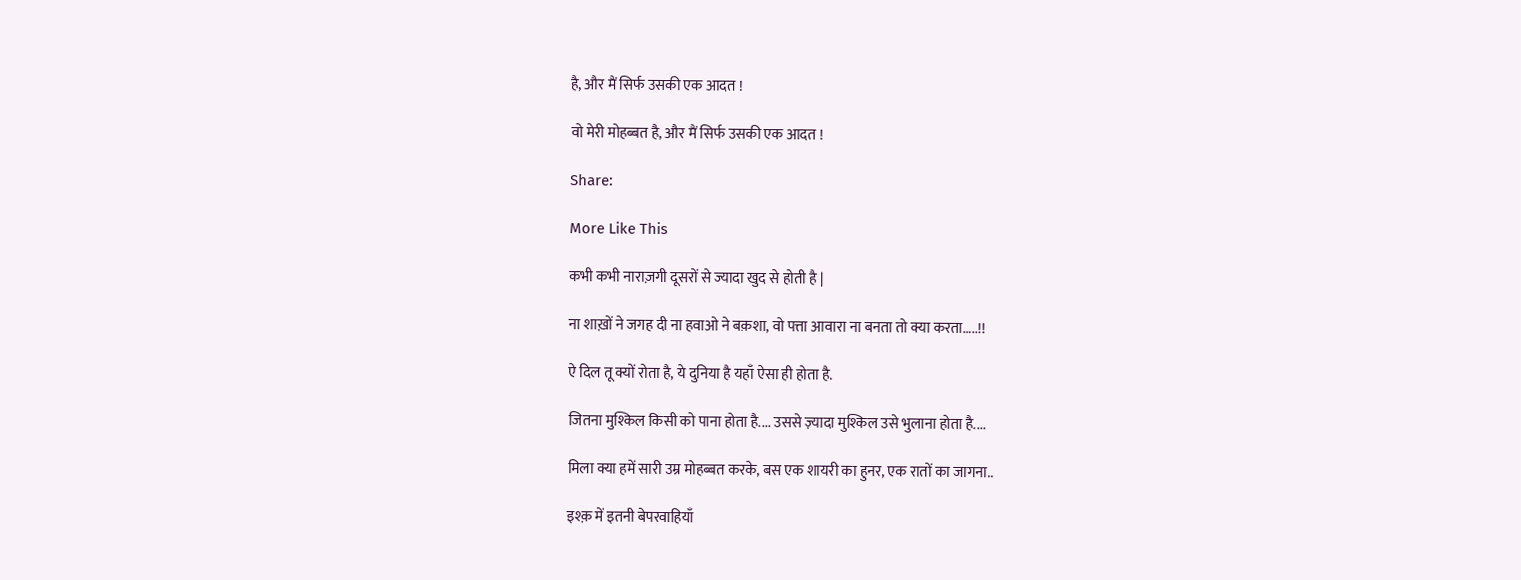है, और मैं सिर्फ उसकी एक आदत !

वो मेरी मोहब्बत है, और मैं सिर्फ उसकी एक आदत !

Share:

More Like This

कभी कभी नाराज़गी दूसरों से ज्यादा खुद से होती है |

ना शाख़ों ने जगह दी ना हवाओ ने बक़शा, वो पत्ता आवारा ना बनता तो क्या करता…..!!

ऐ दिल तू क्यों रोता है, ये दुनिया है यहाँ ऐसा ही होता है.

जितना मुश्किल किसी को पाना होता है.... उससे ज़्यादा मुश्किल उसे भुलाना होता है....

मिला क्या हमें सारी उम्र मोहब्बत करके, बस एक शायरी का हुनर, एक रातों का जागना..

इश्क़ में इतनी बेपरवाहियाँ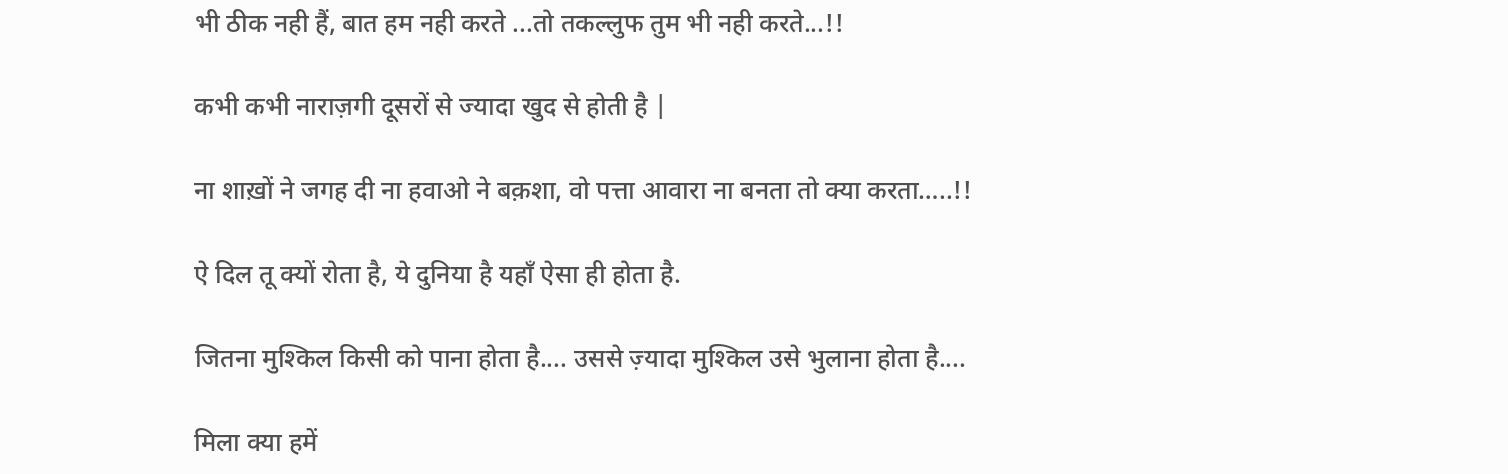भी ठीक नही हैं, बात हम नही करते ...तो तकल्लुफ तुम भी नही करते...!!

कभी कभी नाराज़गी दूसरों से ज्यादा खुद से होती है |

ना शाख़ों ने जगह दी ना हवाओ ने बक़शा, वो पत्ता आवारा ना बनता तो क्या करता…..!!

ऐ दिल तू क्यों रोता है, ये दुनिया है यहाँ ऐसा ही होता है.

जितना मुश्किल किसी को पाना होता है.... उससे ज़्यादा मुश्किल उसे भुलाना होता है....

मिला क्या हमें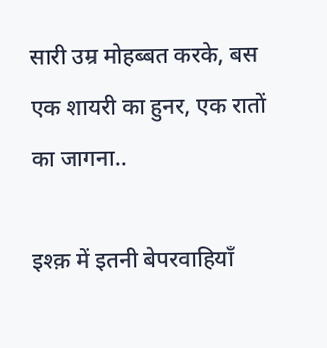सारी उम्र मोहब्बत करके, बस एक शायरी का हुनर, एक रातों का जागना..

इश्क़ में इतनी बेपरवाहियाँ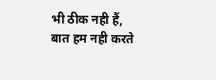भी ठीक नही हैं, बात हम नही करते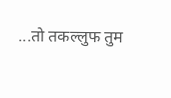...तो तकल्लुफ तुम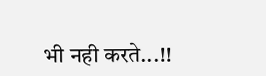भी नही करते...!!